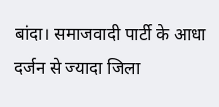बांदा। समाजवादी पार्टी के आधा दर्जन से ज्यादा जिला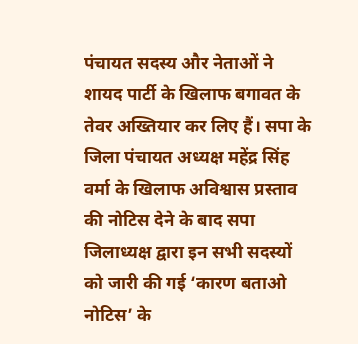पंचायत सदस्य और नेताओं ने शायद पार्टी के खिलाफ बगावत के तेवर अख्तियार कर लिए हैं। सपा के जिला पंचायत अध्यक्ष महेंद्र सिंह वर्मा के खिलाफ अविश्वास प्रस्ताव की नोटिस देने के बाद सपा जिलाध्यक्ष द्वारा इन सभी सदस्यों को जारी की गई ‘कारण बताओ नोटिस’ के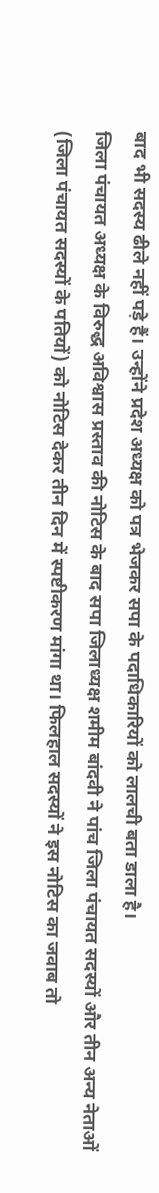बाद भी सदस्य ढीले नहीं पड़े हैं। उन्होंने प्रदेश अध्यक्ष को पत्र भेजकर सपा के पदाधिकारियों को लालची बता डाला है।
जिला पंचायत अध्यक्ष के विरुद्ध अविश्वास प्रस्ताव की नोटिस के बाद सपा जिलाध्यक्ष शमीम बांदवी ने पांच जिला पंचायत सदस्यों और तीन अन्य नेताओं (जिला पंचायत सदस्यों के पतियों) को नोटिस देकर तीन दिन में स्पष्टीकरण मांगा था। फिलहाल सदस्यों ने इस नोटिस का जवाब तो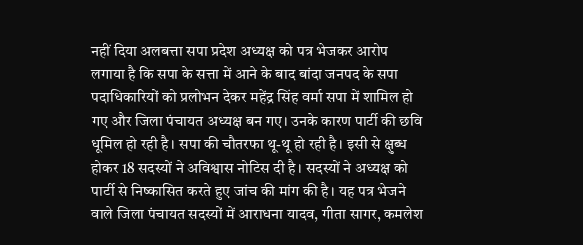नहीं दिया अलबत्ता सपा प्रदेश अध्यक्ष को पत्र भेजकर आरोप लगाया है कि सपा के सत्ता में आने के बाद बांदा जनपद के सपा पदाधिकारियों को प्रलोभन देकर महेंद्र सिंह वर्मा सपा में शामिल हो गए और जिला पंचायत अध्यक्ष बन गए। उनके कारण पार्टी की छवि धूमिल हो रही है। सपा की चौतरफा थू-थू हो रही है। इसी से क्षुब्ध होकर 18 सदस्यों ने अविश्वास नोटिस दी है। सदस्यों ने अध्यक्ष को पार्टी से निष्कासित करते हुए जांच की मांग की है। यह पत्र भेजने वाले जिला पंचायत सदस्यों में आराधना यादव, गीता सागर, कमलेश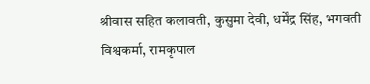श्रीवास सहित कलावती, कुसुमा देवी, धर्मेंद्र सिंह, भगवती विश्वकर्मा, रामकृपाल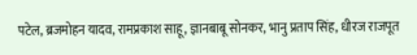पटेल, ब्रजमोहन यादव, रामप्रकाश साहू, ज्ञानबाबू सोनकर, भानु प्रताप सिंह, धीरज राजपूत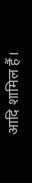आदि शामिल हैं।